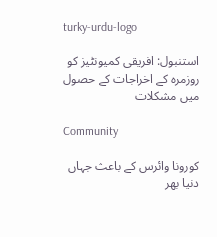turky-urdu-logo

استنبول: افریقی کمیونٹیز کو روزمرہ کے اخراجات کے حصول میں مشکلات

Community

کورونا وائرس کے باعث جہاں دنیا بھر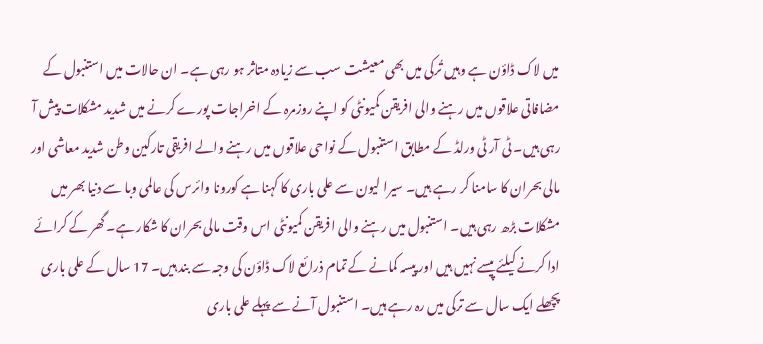میں لاک ڈاؤن ہے وہیں تُرکی میں بھی معیشت سب سے زیادہ متاثر ہو رہی ہے۔ ان حالات میں استنبول کے مضافاتی علاقوں میں رہنے والی افریقن کمیونٹی کو اپنے روزمرہ کے اخراجات پورے کرنے میں شدید مشکلات پیش آ رہی ہیں۔ ٹی آر ٹی ورلڈ کے مطابق استنبول کے نواحی علاقوں میں رہنے والے افریقی تارکین وطن شدید معاشی اور مالی بحران کا سامنا کر رہے ہیں۔ سیرا لیون سے علی باری کا کہنا ہے کورونا وائرس کی عالمی وبا سے دنیا بھر میں مشکلات بڑھ رہی ہیں۔ استنبول میں رہنے والی افریقن کمیونٹی اس وقت مالی بحران کا شکار ہے۔ گھر کے کرائے ادا کرنے کیلئے پیسے نہیں ہیں اور پیسہ کمانے کے تمام ذرائع لاک ڈاؤن کی وجہ سے بند ہیں۔ 17 سال کے علی باری پچھلے ایک سال سے ترکی میں رہ رہے ہیں۔ استنبول آنے سے پہلے علی باری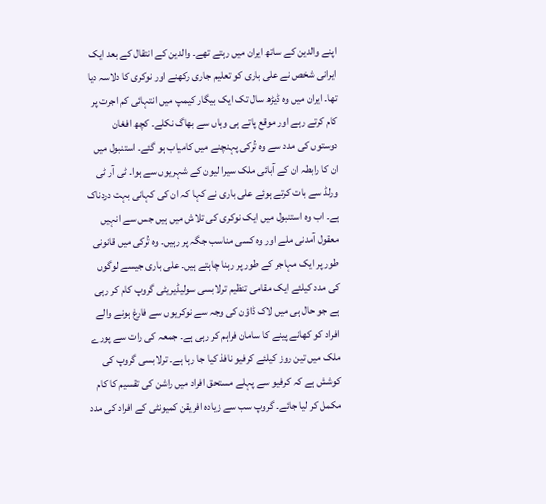اپنے والدین کے ساتھ ایران میں رہتے تھے۔ والدین کے انتقال کے بعد ایک ایرانی شخص نے علی باری کو تعلیم جاری رکھنے اور نوکری کا دلاسہ دیا تھا۔ ایران میں وہ ڈیڑھ سال تک ایک بیگار کیمپ میں انتہائی کم اجرت پر کام کرتے رہے اور موقع پاتے ہی وہاں سے بھاگ نکلے۔ کچھ افغان دوستوں کی مدد سے وہ تُرکی پہنچنے میں کامیاب ہو گئے۔ استنبول میں ان کا رابطہ ان کے آبائی ملک سیرا لیون کے شہریوں سے ہوا۔ ٹی آر ٹی ورلڈ سے بات کرتے ہوئے علی باری نے کہا کہ ان کی کہانی بہت دردناک ہے۔ اب وہ استنبول میں ایک نوکری کی تلاش میں ہیں جس سے انہیں معقول آمدنی ملے اور وہ کسی مناسب جگہ پر رہیں۔ وہ تُرکی میں قانونی طور پر ایک مہاجر کے طور پر رہنا چاہتے ہیں۔ علی باری جیسے لوگوں کی مدد کیلئے ایک مقامی تنظیم ترلابسی سولیڈیریٹی گروپ کام کر رہی ہے جو حال ہی میں لاک ڈاؤن کی وجہ سے نوکریوں سے فارغ ہونے والے افراد کو کھانے پینے کا سامان فراہم کر رہی ہے۔ جمعہ کی رات سے پورے ملک میں تین روز کیلئے کرفیو نافذ کیا جا رہا ہے۔ ترلابسی گروپ کی کوشش ہے کہ کرفیو سے پہلے مستحق افراد میں راشن کی تقسیم کا کام مکمل کر لیا جائے۔ گروپ سب سے زیادہ افریقن کمیونٹی کے افراد کی مدد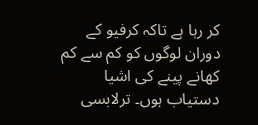کر رہا ہے تاکہ کرفیو کے دوران لوگوں کو کم سے کم کھانے پینے کی اشیا دستیاب ہوں۔ ترلابسی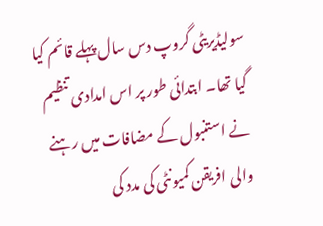سولیڈیریٹی گروپ دس سال پہلے قائم کیا گیا تھا۔ ابتدائی طور پر اس امدادی تنظیم نے استنبول کے مضافات میں رہنے والی افریقن کمیونٹی کی مدد کی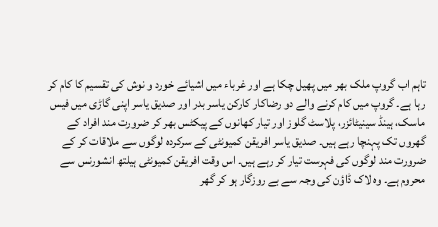تاہم اب گروپ ملک بھر میں پھیل چکا ہے اور غرباء میں اشیائے خورد و نوش کی تقسیم کا کام کر رہا ہے۔ گروپ میں کام کرنے والے دو رضاکار کارکن یاسر بدر اور صدیق یاسر اپنی گاڑی میں فیس ماسک، ہینڈ سینیٹائزر، پلاسٹ گلوز اور تیار کھانوں کے پیکٹس بھر کر ضرورت مند افراد کے گھروں تک پہنچا رہے ہیں۔ صدیق یاسر افریقن کمیونٹی کے سرکردہ لوگوں سے ملاقات کر کے ضرورت مند لوگوں کی فہرست تیار کر رہے ہیں۔ اس وقت افریقن کمیونٹی ہیلتھ انشورنس سے محروم ہے۔ وہ لاک ڈاؤن کی وجہ سے بے روزگار ہو کر گھر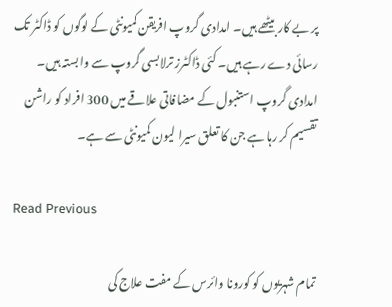پر بے کار بیٹھے ہیں۔ امدادی گروپ افریقن کمیونٹی کے لوگوں کو ڈاکٹر تک رسائی دے رہے ہیں۔ کئی ڈاکٹرز ترلابسی گروپ سے وابستہ ہیں۔ امدادی گروپ استنبول کے مضافاتی علاقے میں 300 افراد کو راشن تقسیم کر رہا ہے جن کا تعلق سیرا لیون کمیونٹی سے ہے۔

Read Previous

تمام شہریوں کو کورونا وائرس کے مفت علاج کی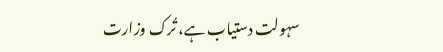سہولت دستیاب ہے، تُرک وزارت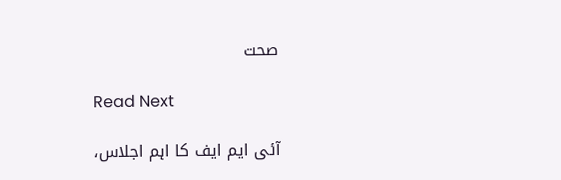صحت

Read Next

آئی ایم ایف کا اہم اجلاس،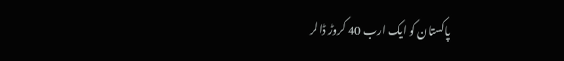پاکستان کو ایک ارب 40 کروڑ ڈالر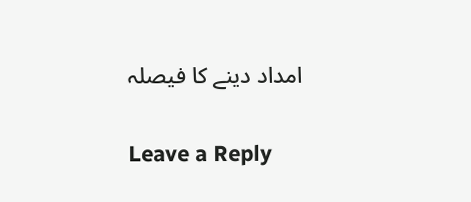امداد دینے کا فیصلہ

Leave a Reply